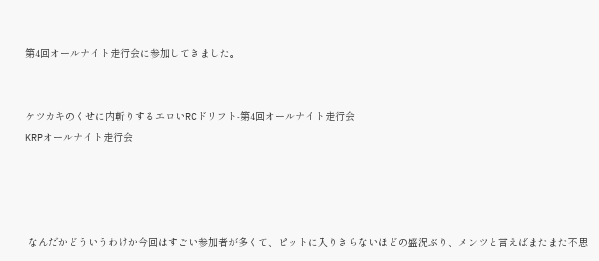第4回オールナイト走行会に参加してきました。


ケツカキのくせに内斬りするエロいRCドリフト-第4回オールナイト走行会
KRPオールナイト走行会




 なんだかどういうわけか今回はすごい参加者が多くて、ピットに入りきらないほどの盛況ぶり、メンツと言えばまたまた不思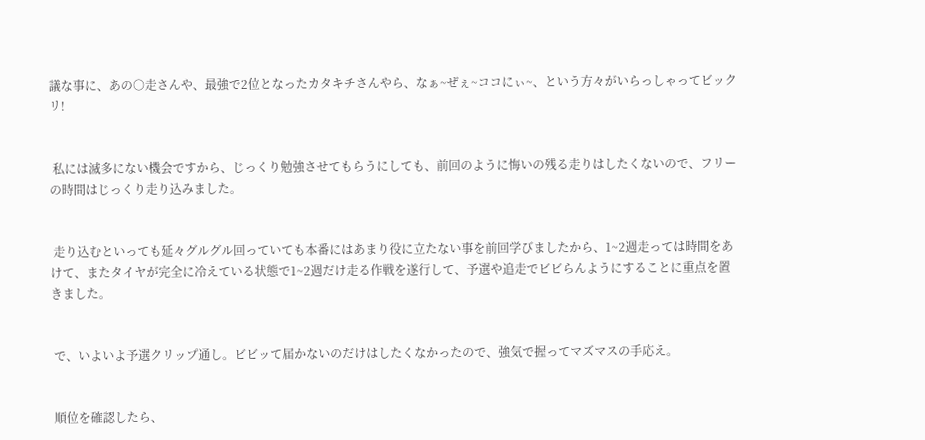議な事に、あの○走さんや、最強で2位となったカタキチさんやら、なぁ~ぜぇ~ココにぃ~、という方々がいらっしゃってビックリ!


 私には滅多にない機会ですから、じっくり勉強させてもらうにしても、前回のように悔いの残る走りはしたくないので、フリーの時間はじっくり走り込みました。


 走り込むといっても延々グルグル回っていても本番にはあまり役に立たない事を前回学びましたから、1~2週走っては時間をあけて、またタイヤが完全に冷えている状態で1~2週だけ走る作戦を遂行して、予選や追走でビビらんようにすることに重点を置きました。


 で、いよいよ予選クリップ通し。ビビッて届かないのだけはしたくなかったので、強気で握ってマズマスの手応え。


 順位を確認したら、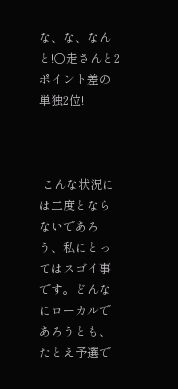な、な、なんと!○走さんと2ポイント差の単独2位!



 こんな状況には二度とならないであろう、私にとってはスゴイ事です。どんなにローカルであろうとも、たとえ予選で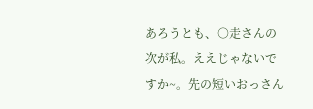あろうとも、○走さんの次が私。ええじゃないですか~。先の短いおっさん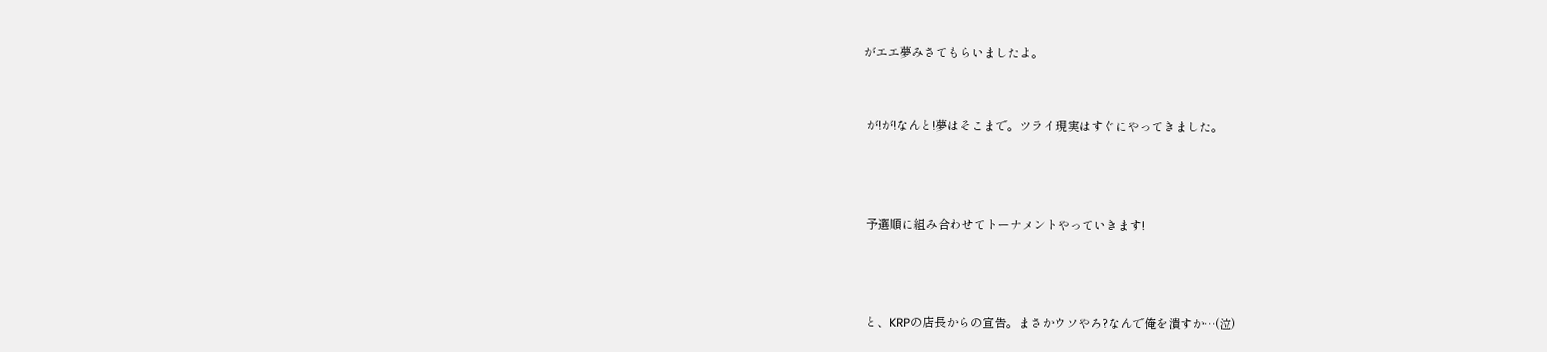がエエ夢みさてもらいましたよ。


 が!が!なんと!夢はそこまで。ツライ現実はすぐにやってきました。



 予選順に組み合わせてトーナメントやっていきます!



 と、KRPの店長からの宣告。まさかウソやろ?なんで俺を潰すか…(泣)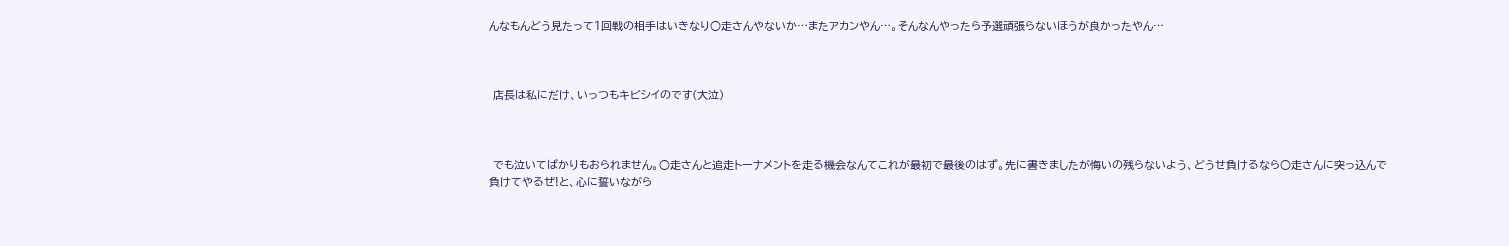んなもんどう見たって1回戦の相手はいきなり○走さんやないか…またアカンやん…。そんなんやったら予選頑張らないほうが良かったやん…



 店長は私にだけ、いっつもキビシイのです(大泣)



 でも泣いてばかりもおられません。○走さんと追走トーナメントを走る機会なんてこれが最初で最後のはず。先に書きましたが悔いの残らないよう、どうせ負けるなら○走さんに突っ込んで負けてやるぜ!と、心に誓いながら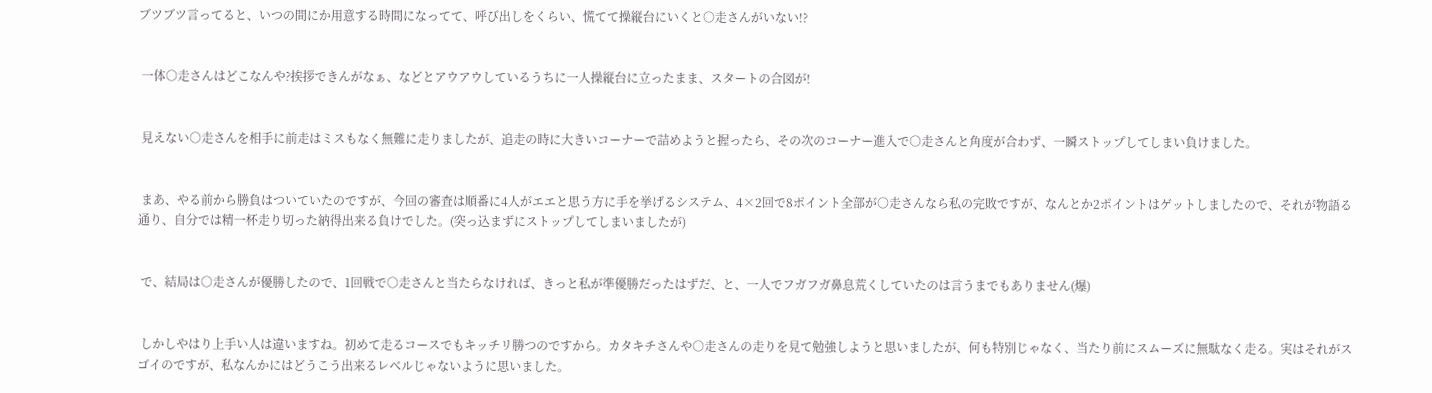ブツブツ言ってると、いつの間にか用意する時間になってて、呼び出しをくらい、慌てて操縦台にいくと○走さんがいない!?


 一体○走さんはどこなんや?挨拶できんがなぁ、などとアウアウしているうちに一人操縦台に立ったまま、スタートの合図が!


 見えない○走さんを相手に前走はミスもなく無難に走りましたが、追走の時に大きいコーナーで詰めようと握ったら、その次のコーナー進入で○走さんと角度が合わず、一瞬ストップしてしまい負けました。


 まあ、やる前から勝負はついていたのですが、今回の審査は順番に4人がエエと思う方に手を挙げるシステム、4×2回で8ポイント全部が○走さんなら私の完敗ですが、なんとか2ポイントはゲットしましたので、それが物語る通り、自分では精一杯走り切った納得出来る負けでした。(突っ込まずにストップしてしまいましたが)


 で、結局は○走さんが優勝したので、1回戦で○走さんと当たらなければ、きっと私が準優勝だったはずだ、と、一人でフガフガ鼻息荒くしていたのは言うまでもありません(爆)


 しかしやはり上手い人は違いますね。初めて走るコースでもキッチリ勝つのですから。カタキチさんや○走さんの走りを見て勉強しようと思いましたが、何も特別じゃなく、当たり前にスムーズに無駄なく走る。実はそれがスゴイのですが、私なんかにはどうこう出来るレベルじゃないように思いました。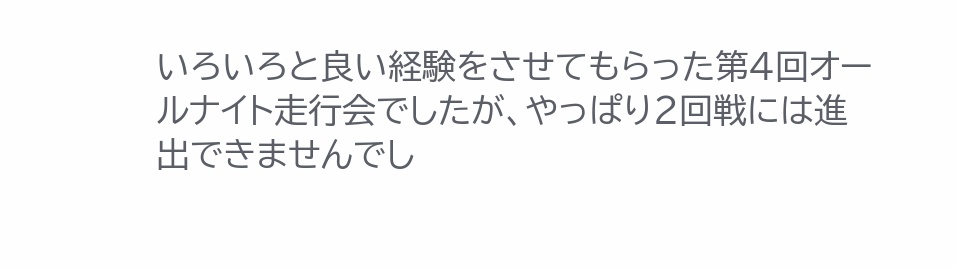いろいろと良い経験をさせてもらった第4回オールナイト走行会でしたが、やっぱり2回戦には進出できませんでし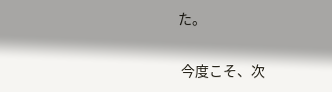た。


 今度こそ、次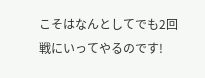こそはなんとしてでも2回戦にいってやるのです!